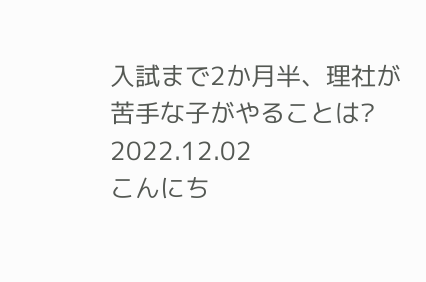入試まで2か月半、理社が苦手な子がやることは?
2022.12.02
こんにち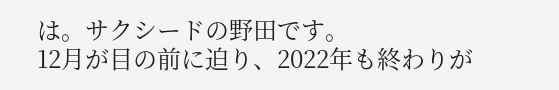は。サクシードの野田です。
12月が目の前に迫り、2022年も終わりが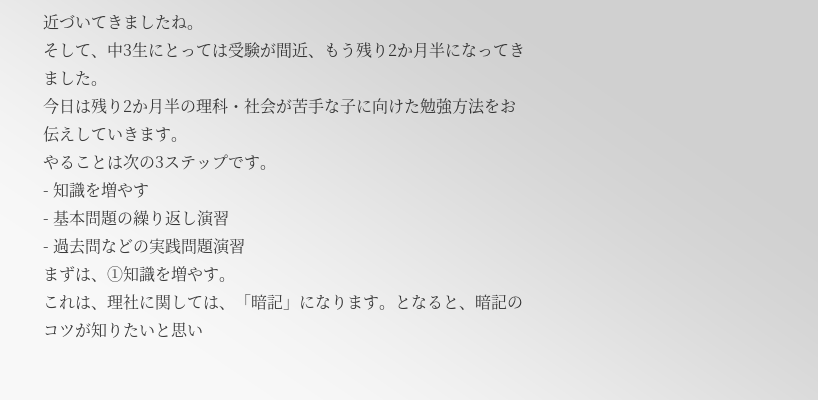近づいてきましたね。
そして、中3生にとっては受験が間近、もう残り2か月半になってきました。
今日は残り2か月半の理科・社会が苦手な子に向けた勉強方法をお伝えしていきます。
やることは次の3ステップです。
- 知識を増やす
- 基本問題の繰り返し演習
- 過去問などの実践問題演習
まずは、①知識を増やす。
これは、理社に関しては、「暗記」になります。となると、暗記のコツが知りたいと思い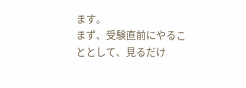ます。
まず、受験直前にやることとして、見るだけ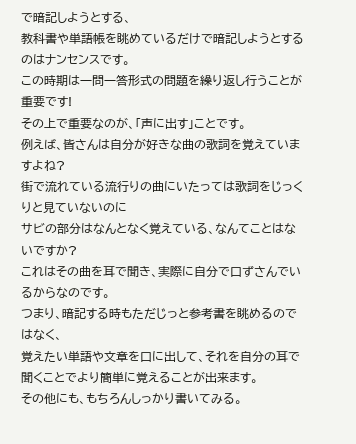で暗記しようとする、
教科書や単語帳を眺めているだけで暗記しようとするのはナンセンスです。
この時期は一問一答形式の問題を繰り返し行うことが重要です!
その上で重要なのが、「声に出す」ことです。
例えば、皆さんは自分が好きな曲の歌詞を覚えていますよね?
街で流れている流行りの曲にいたっては歌詞をじっくりと見ていないのに
サビの部分はなんとなく覚えている、なんてことはないですか?
これはその曲を耳で聞き、実際に自分で口ずさんでいるからなのです。
つまり、暗記する時もただじっと参考書を眺めるのではなく、
覚えたい単語や文章を口に出して、それを自分の耳で聞くことでより簡単に覚えることが出来ます。
その他にも、もちろんしっかり書いてみる。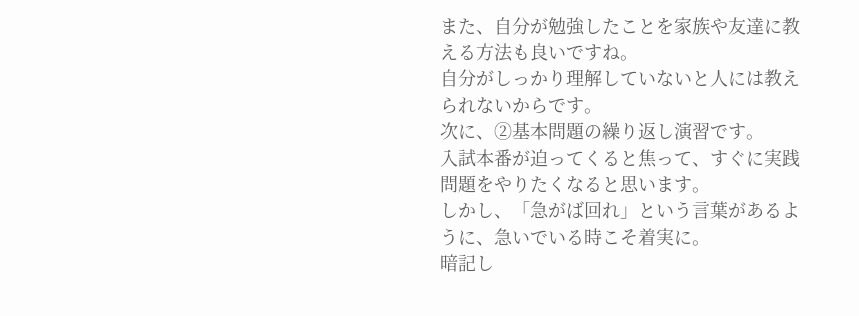また、自分が勉強したことを家族や友達に教える方法も良いですね。
自分がしっかり理解していないと人には教えられないからです。
次に、②基本問題の繰り返し演習です。
入試本番が迫ってくると焦って、すぐに実践問題をやりたくなると思います。
しかし、「急がば回れ」という言葉があるように、急いでいる時こそ着実に。
暗記し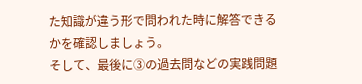た知識が違う形で問われた時に解答できるかを確認しましょう。
そして、最後に③の過去問などの実践問題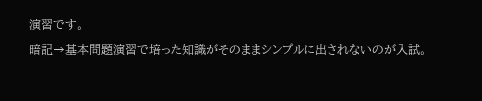演習です。
暗記→基本問題演習で培った知識がそのままシンプルに出されないのが入試。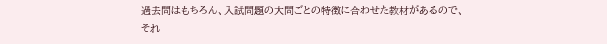過去問はもちろん、入試問題の大問ごとの特徴に合わせた教材があるので、
それ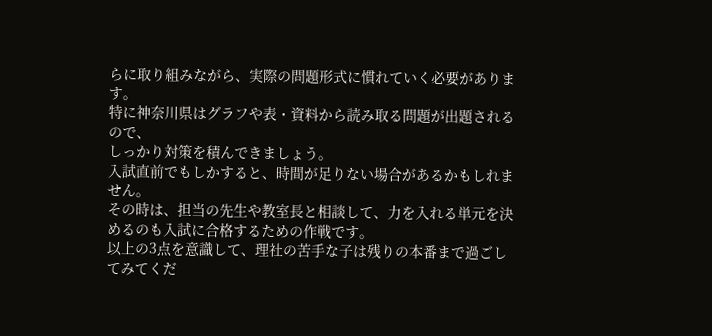らに取り組みながら、実際の問題形式に慣れていく必要があります。
特に神奈川県はグラフや表・資料から読み取る問題が出題されるので、
しっかり対策を積んできましょう。
入試直前でもしかすると、時間が足りない場合があるかもしれません。
その時は、担当の先生や教室長と相談して、力を入れる単元を決めるのも入試に合格するための作戦です。
以上の3点を意識して、理社の苦手な子は残りの本番まで過ごしてみてくだ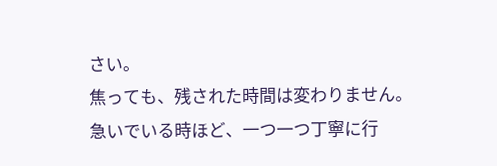さい。
焦っても、残された時間は変わりません。
急いでいる時ほど、一つ一つ丁寧に行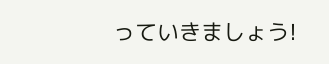っていきましょう!